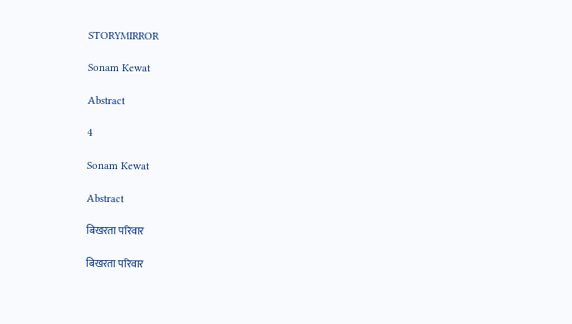STORYMIRROR

Sonam Kewat

Abstract

4

Sonam Kewat

Abstract

बिखरता परिवार

बिखरता परिवार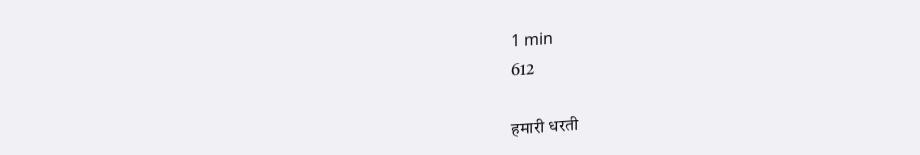1 min
612

हमारी धरती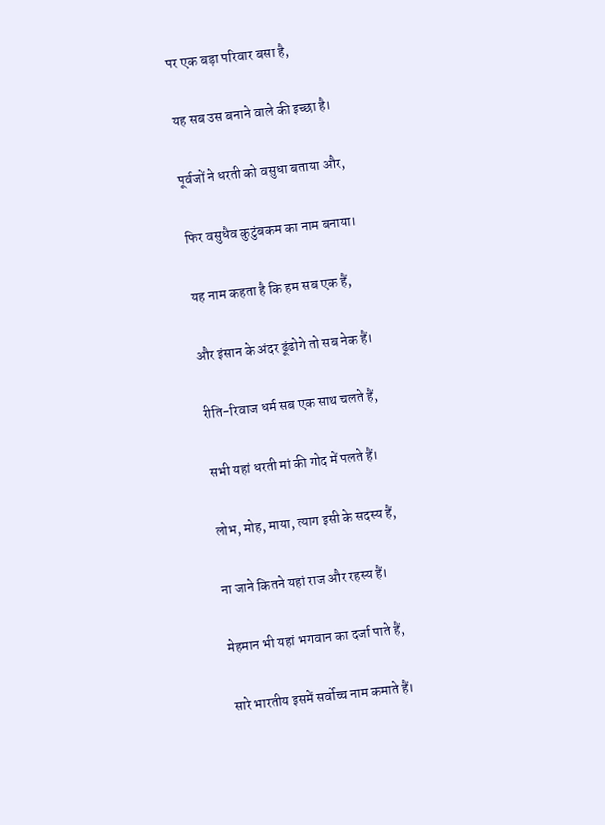पर एक बड़ा परिवार बसा है,

यह सब उस बनाने वाले की इच्छा है।

पूर्वजों ने धरती को वसुधा बताया और,

फिर वसुधैव कुटुंबकम का नाम बनाया।

यह नाम कहता है कि हम सब एक हैं,

और इंसान के अंदर ढूंढोगे तो सब नेक हैं।

रीति-रिवाज धर्म सब एक साथ चलते हैं,

सभी यहां धरती मां की गोद में पलते हैं।

लोभ, मोह, माया, त्याग इसी के सदस्य हैं,

ना जाने कितने यहां राज और रहस्य हैं।

मेहमान भी यहां भगवान का दर्जा पाते हैं,

सारे भारतीय इसमें सर्वोच्च नाम कमाते हैं।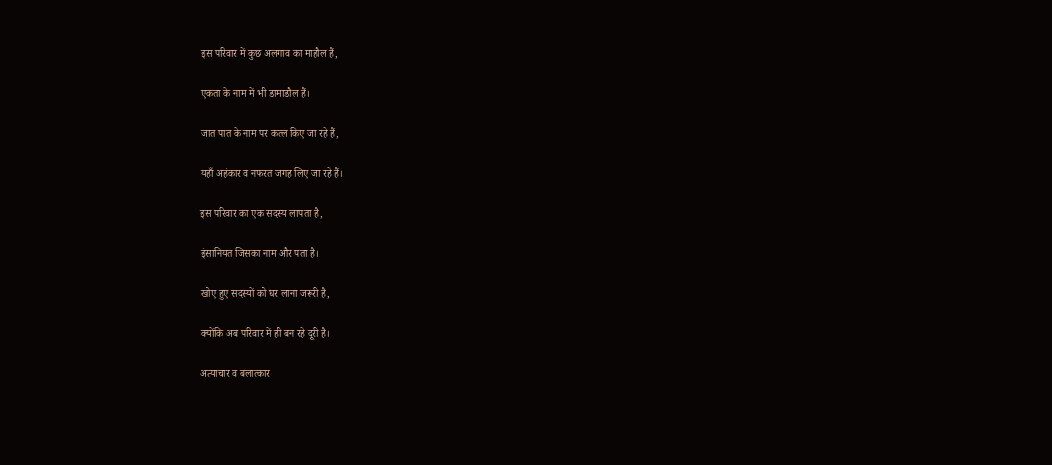इस परिवार में कुछ अलगाव का माहौल हैं,

एकता के नाम में भी डामाडौल हैं।

जात पात के नाम पर कत्ल किए जा रहे हैं,

यहाँ अहंकार व नफरत जगह लिए जा रहे हैं।

इस परिवार का एक सदस्य लापता है,

इंसानियत जिसका नाम और पता है।

खोए हुए सदस्यों को घर लाना जरूरी है,

क्योंकि अब परिवार में ही बन रहे दूरी है।

अत्याचार व बलात्कार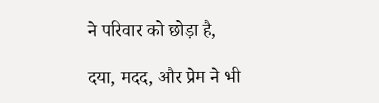ने परिवार को छोड़ा है,

दया, मदद, और प्रेम ने भी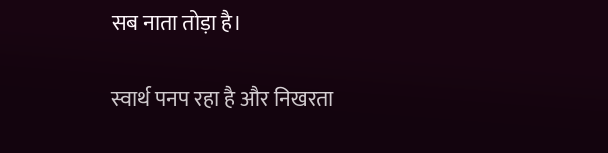सब नाता तोड़ा है।

स्वार्थ पनप रहा है और निखरता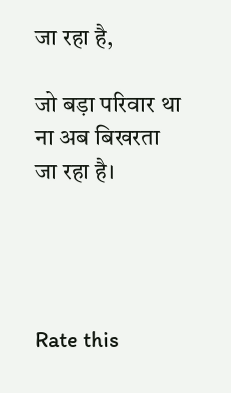जा रहा है,

जो बड़ा परिवार था ना अब बिखरता जा रहा है।




Rate this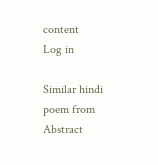content
Log in

Similar hindi poem from Abstract